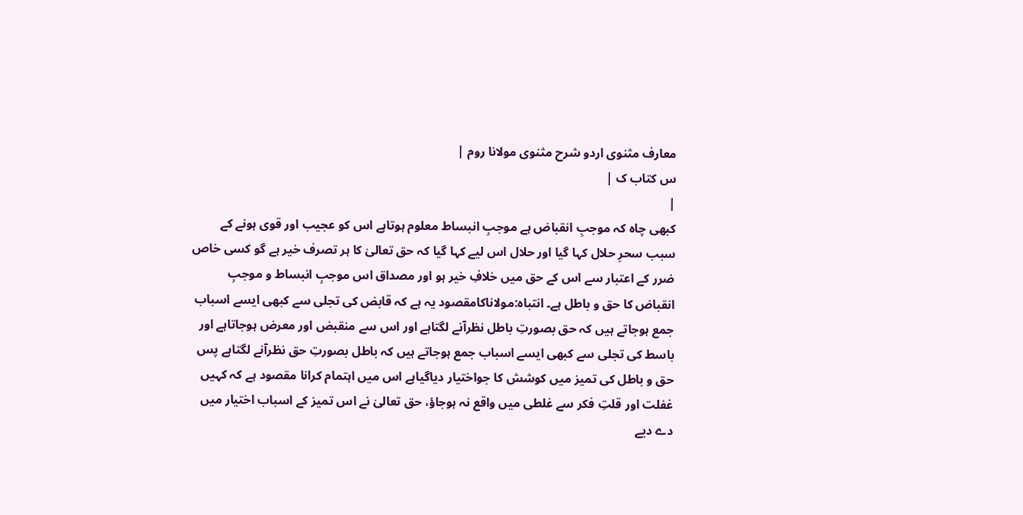معارف مثنوی اردو شرح مثنوی مولانا روم |
س کتاب ک |
|
کبھی چاہ کہ موجبِ انقباض ہے موجبِ انبساط معلوم ہوتاہے اس کو عجیب اور قوی ہونے کے سبب سحرِ حلال کہا گیا اور حلال اس لیے کہا گیا کہ حق تعالیٰ کا ہر تصرف خیر ہے گو کسی خاص ضرر کے اعتبار سے اس کے حق میں خلافِ خیر ہو اور مصداق اس موجبِ انبساط و موجبِ انقباض کا حق و باطل ہے۔ انتباہ:مولاناکامقصود یہ ہے کہ قابض کی تجلی سے کبھی ایسے اسباب جمع ہوجاتے ہیں کہ حق بصورتِ باطل نظرآنے لگتاہے اور اس سے منقبض اور معرض ہوجاتاہے اور باسط کی تجلی سے کبھی ایسے اسباب جمع ہوجاتے ہیں کہ باطل بصورتِ حق نظرآنے لگتاہے پس حق و باطل کی تمیز میں کوشش کا جواختیار دیاگیاہے اس میں اہتمام کرانا مقصود ہے کہ کہیں غفلت اور قلتِ فکر سے غلطی میں واقع نہ ہوجاؤ، حق تعالیٰ نے اس تمیز کے اسباب اختیار میں دے دیے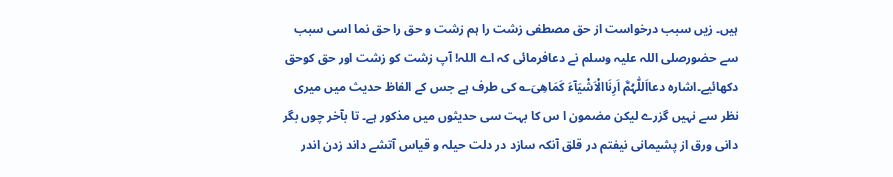ہیں۔ زیں سبب درخواست از حق مصطفی زشت را ہم زشت و حق را حق نما اسی سبب سے حضورصلی اللہ علیہ وسلم نے دعافرمائی کہ اے اللہ! آپ زشت کو زشت اور حق کوحق دکھائیے۔اشارہ دعااَللّٰہُمَّ اَرِنَاالْاَشْیَآءَ کَمَاھِیَ؎ کی طرف ہے جس کے الفاظ حدیث میں میری نظر سے نہیں گزرے لیکن مضمون ا س کا بہت سی حدیثوں میں مذکور ہے۔ تا بآخر چوں بگر دانی ورق از پشیمانی نیفتم در قلق آنکہ سازد در دلت حیلہ و قیاس آتشے داند زدن اندر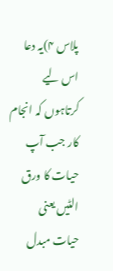پلاس ۴)یہ دعا اس لیے کرتاہوں کہ انجام کار جب آپ حیات کا ورق الٹیں یعنی حیات مبدل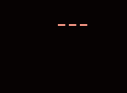---